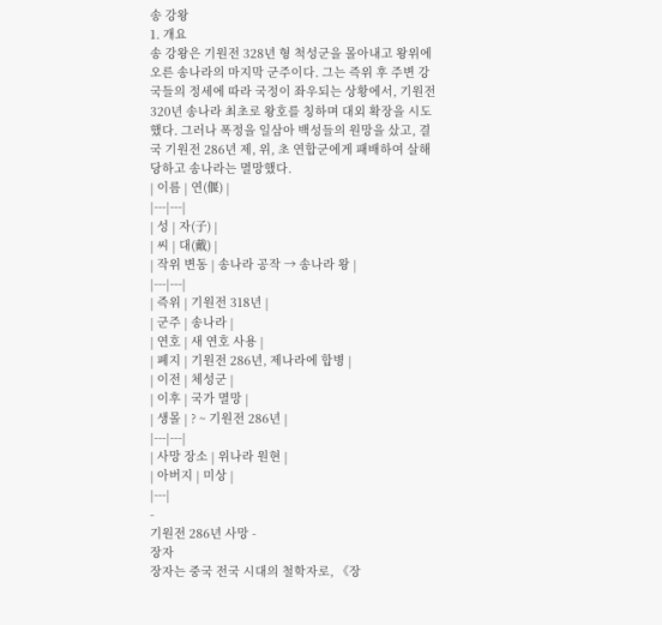송 강왕
1. 개요
송 강왕은 기원전 328년 형 척성군을 몰아내고 왕위에 오른 송나라의 마지막 군주이다. 그는 즉위 후 주변 강국들의 정세에 따라 국정이 좌우되는 상황에서, 기원전 320년 송나라 최초로 왕호를 칭하며 대외 확장을 시도했다. 그러나 폭정을 일삼아 백성들의 원망을 샀고, 결국 기원전 286년 제, 위, 초 연합군에게 패배하여 살해당하고 송나라는 멸망했다.
| 이름 | 연(偃) |
|---|---|
| 성 | 자(子) |
| 씨 | 대(戴) |
| 작위 변동 | 송나라 공작 → 송나라 왕 |
|---|---|
| 즉위 | 기원전 318년 |
| 군주 | 송나라 |
| 연호 | 새 연호 사용 |
| 폐지 | 기원전 286년, 제나라에 합병 |
| 이전 | 체성군 |
| 이후 | 국가 멸망 |
| 생몰 | ? ~ 기원전 286년 |
|---|---|
| 사망 장소 | 위나라 원현 |
| 아버지 | 미상 |
|---|
-
기원전 286년 사망 -
장자
장자는 중국 전국 시대의 철학자로, 《장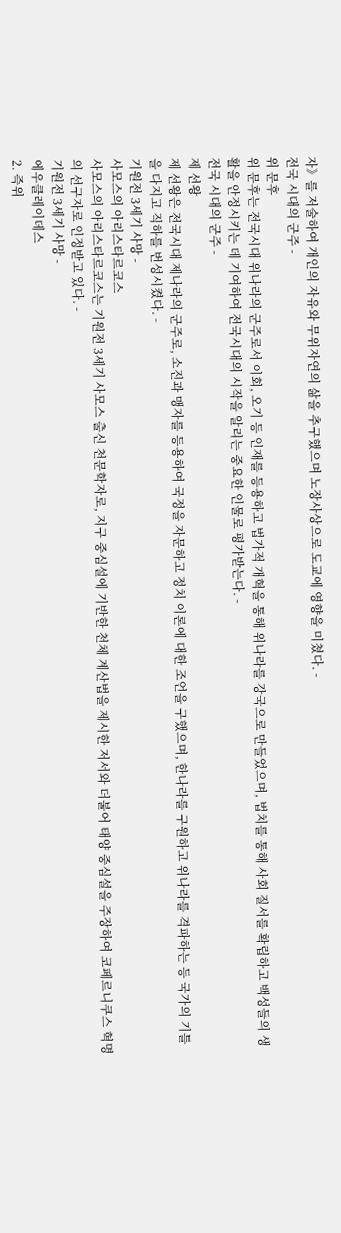자》를 저술하여 개인의 자유와 무위자연의 삶을 추구했으며 노장사상으로 도교에 영향을 미쳤다. -
전국 시대의 군주 -
위 문후
위 문후는 전국시대 위나라의 군주로서 이회, 오기 등 인재를 등용하고 법가적 개혁을 통해 위나라를 강국으로 만들었으며, 법치를 통해 사회 질서를 확립하고 백성들의 생활을 안정시키는 데 기여하여 전국시대의 시작을 알리는 중요한 인물로 평가받는다. -
전국 시대의 군주 -
제 선왕
제 선왕은 전국시대 제나라의 군주로, 소진과 맹자를 등용하여 국정을 자문하고 정치 이론에 대한 조언을 구했으며, 한나라를 구원하고 위나라를 격파하는 등 국가의 기틀을 다지고 직하를 번성시켰다. -
기원전 3세기 사망 -
사모스의 아리스타르코스
사모스의 아리스타르코스는 기원전 3세기 사모스 출신 천문학자로, 지구 중심설에 기반한 천체 계산법을 제시한 저서와 더불어 태양 중심설을 주장하여 코페르니쿠스 혁명의 선구자로 인정받고 있다. -
기원전 3세기 사망 -
에우클레이데스
2. 즉위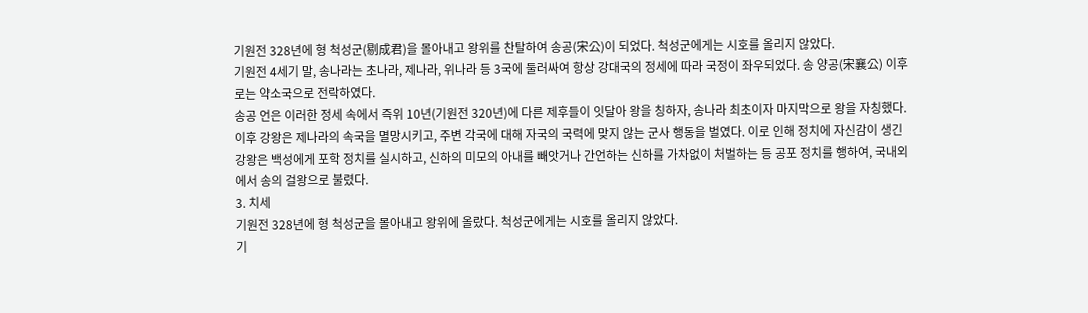기원전 328년에 형 척성군(剔成君)을 몰아내고 왕위를 찬탈하여 송공(宋公)이 되었다. 척성군에게는 시호를 올리지 않았다.
기원전 4세기 말, 송나라는 초나라, 제나라, 위나라 등 3국에 둘러싸여 항상 강대국의 정세에 따라 국정이 좌우되었다. 송 양공(宋襄公) 이후로는 약소국으로 전락하였다.
송공 언은 이러한 정세 속에서 즉위 10년(기원전 320년)에 다른 제후들이 잇달아 왕을 칭하자, 송나라 최초이자 마지막으로 왕을 자칭했다. 이후 강왕은 제나라의 속국을 멸망시키고, 주변 각국에 대해 자국의 국력에 맞지 않는 군사 행동을 벌였다. 이로 인해 정치에 자신감이 생긴 강왕은 백성에게 포학 정치를 실시하고, 신하의 미모의 아내를 빼앗거나 간언하는 신하를 가차없이 처벌하는 등 공포 정치를 행하여, 국내외에서 송의 걸왕으로 불렸다.
3. 치세
기원전 328년에 형 척성군을 몰아내고 왕위에 올랐다. 척성군에게는 시호를 올리지 않았다.
기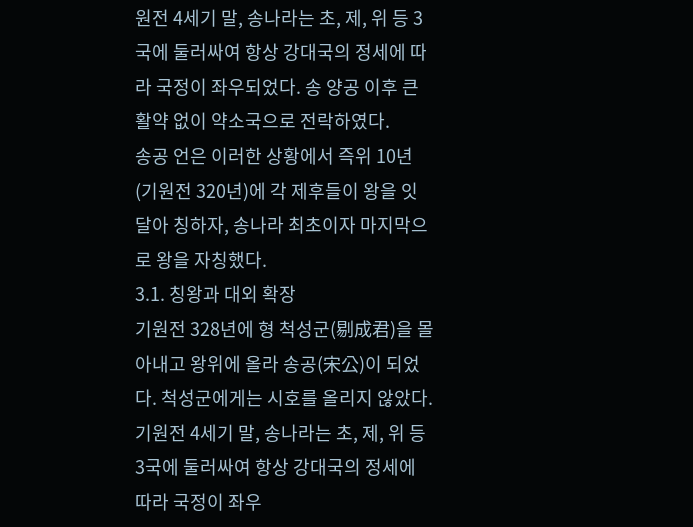원전 4세기 말, 송나라는 초, 제, 위 등 3국에 둘러싸여 항상 강대국의 정세에 따라 국정이 좌우되었다. 송 양공 이후 큰 활약 없이 약소국으로 전락하였다.
송공 언은 이러한 상황에서 즉위 10년(기원전 320년)에 각 제후들이 왕을 잇달아 칭하자, 송나라 최초이자 마지막으로 왕을 자칭했다.
3.1. 칭왕과 대외 확장
기원전 328년에 형 척성군(剔成君)을 몰아내고 왕위에 올라 송공(宋公)이 되었다. 척성군에게는 시호를 올리지 않았다.
기원전 4세기 말, 송나라는 초, 제, 위 등 3국에 둘러싸여 항상 강대국의 정세에 따라 국정이 좌우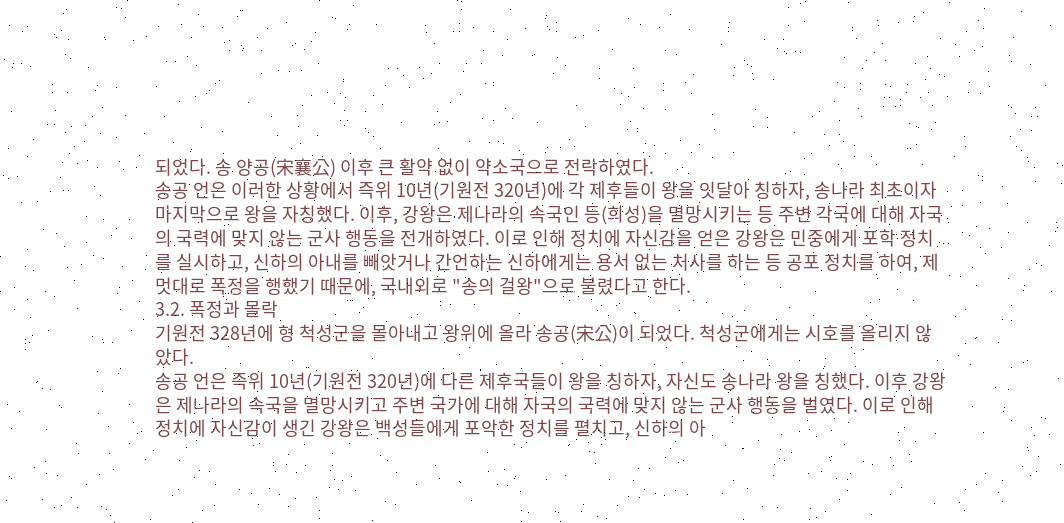되었다. 송 양공(宋襄公) 이후 큰 활약 없이 약소국으로 전락하였다.
송공 언은 이러한 상황에서 즉위 10년(기원전 320년)에 각 제후들이 왕을 잇달아 칭하자, 송나라 최초이자 마지막으로 왕을 자칭했다. 이후, 강왕은 제나라의 속국인 등(희성)을 멸망시키는 등 주변 각국에 대해 자국의 국력에 맞지 않는 군사 행동을 전개하였다. 이로 인해 정치에 자신감을 얻은 강왕은 민중에게 포학 정치를 실시하고, 신하의 아내를 빼앗거나 간언하는 신하에게는 용서 없는 처사를 하는 등 공포 정치를 하여, 제멋대로 폭정을 행했기 때문에, 국내외로 "송의 걸왕"으로 불렸다고 한다.
3.2. 폭정과 몰락
기원전 328년에 형 척성군을 몰아내고 왕위에 올라 송공(宋公)이 되었다. 척성군에게는 시호를 올리지 않았다.
송공 언은 즉위 10년(기원전 320년)에 다른 제후국들이 왕을 칭하자, 자신도 송나라 왕을 칭했다. 이후 강왕은 제나라의 속국을 멸망시키고 주변 국가에 대해 자국의 국력에 맞지 않는 군사 행동을 벌였다. 이로 인해 정치에 자신감이 생긴 강왕은 백성들에게 포악한 정치를 펼치고, 신하의 아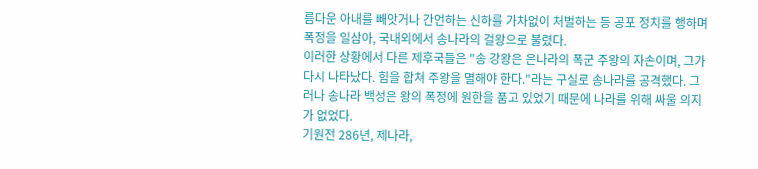름다운 아내를 빼앗거나 간언하는 신하를 가차없이 처벌하는 등 공포 정치를 행하며 폭정을 일삼아, 국내외에서 송나라의 걸왕으로 불렸다.
이러한 상황에서 다른 제후국들은 "송 강왕은 은나라의 폭군 주왕의 자손이며, 그가 다시 나타났다. 힘을 합쳐 주왕을 멸해야 한다."라는 구실로 송나라를 공격했다. 그러나 송나라 백성은 왕의 폭정에 원한을 품고 있었기 때문에 나라를 위해 싸울 의지가 없었다.
기원전 286년, 제나라,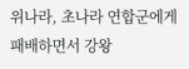위나라, 초나라 연합군에게 패배하면서 강왕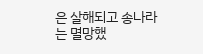은 살해되고 송나라는 멸망했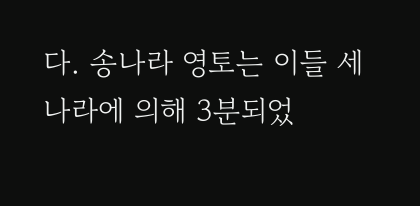다. 송나라 영토는 이들 세 나라에 의해 3분되었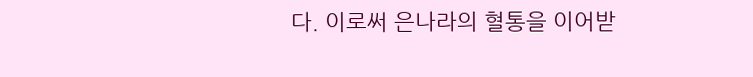다. 이로써 은나라의 혈통을 이어받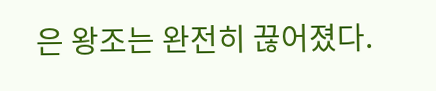은 왕조는 완전히 끊어졌다.